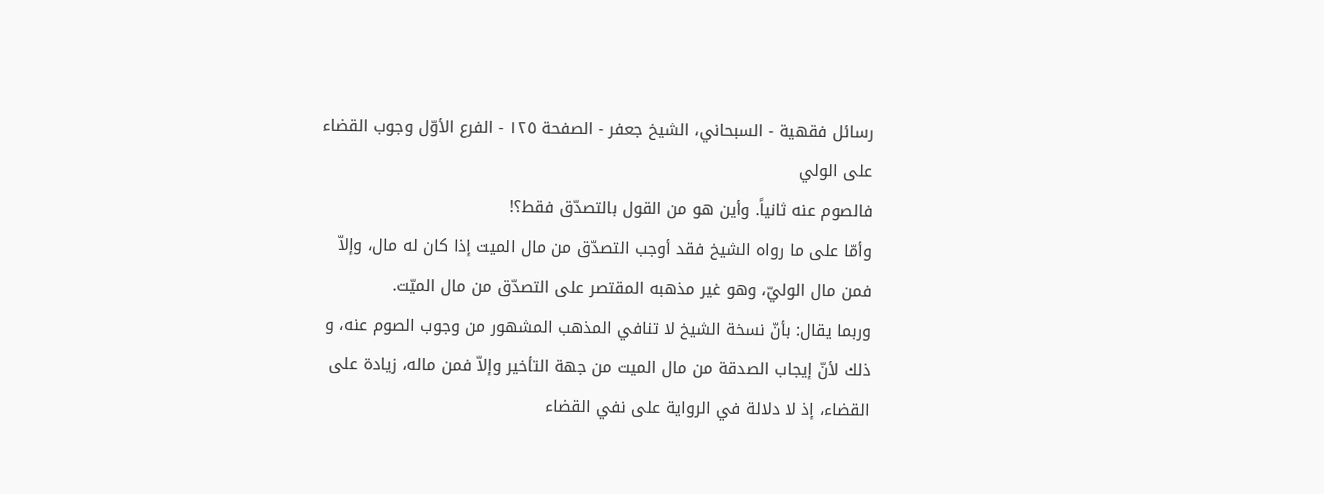رسائل فقهية - السبحاني، الشيخ جعفر - الصفحة ١٢٥ - الفرع الأوّل وجوب القضاء على الولي
فالصوم عنه ثانياً. وأين هو من القول بالتصدّق فقط؟!
وأمّا على ما رواه الشيخ فقد أوجب التصدّق من مال الميت إذا كان له مال، وإلاّ فمن مال الوليّ، وهو غير مذهبه المقتصر على التصدّق من مال الميّت.
وربما يقال: بأنّ نسخة الشيخ لا تنافي المذهب المشهور من وجوب الصوم عنه، و ذلك لأنّ إيجاب الصدقة من مال الميت من جهة التأخير وإلاّ فمن ماله، زيادة على القضاء، إذ لا دلالة في الرواية على نفي القضاء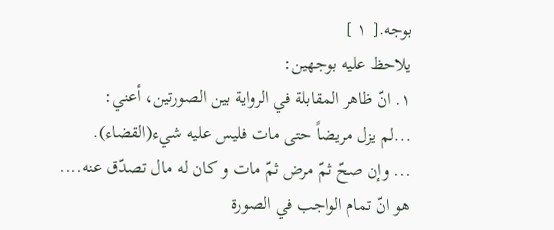بوجه.[ ١ ]
يلاحظ عليه بوجهين:
١. انّ ظاهر المقابلة في الرواية بين الصورتين، أعني:
...لم يزل مريضاً حتى مات فليس عليه شيء(القضاء).
... وإن صحّ ثمّ مرض ثمّ مات و كان له مال تصدّق عنه....
هو انّ تمام الواجب في الصورة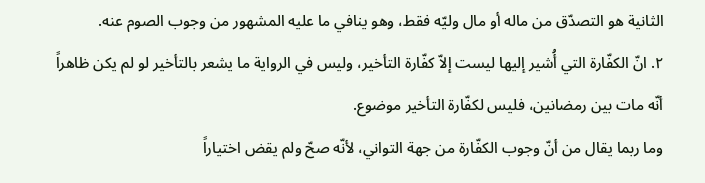الثانية هو التصدّق من ماله أو مال وليّه فقط، وهو ينافي ما عليه المشهور من وجوب الصوم عنه.
٢. انّ الكفّارة التي أُشير إليها ليست إلاّ كفّارة التأخير، وليس في الرواية ما يشعر بالتأخير لو لم يكن ظاهراً أنّه مات بين رمضانين، فليس لكفّارة التأخير موضوع.
وما ربما يقال من أنّ وجوب الكفّارة من جهة التواني، لأنّه صحّ ولم يقض اختياراً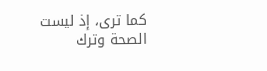كما ترى، إذ ليست الصحة وترك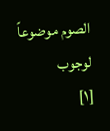الصوم موضوعاً لوجوب
[١]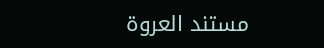مستند العروة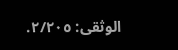الوثقى: ٢/٢٠٥.